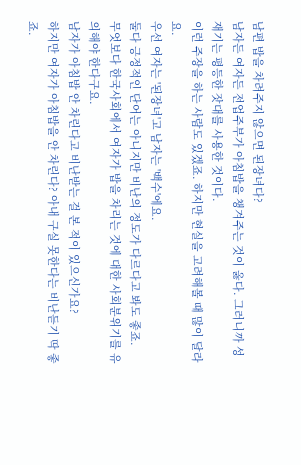남편 밥을 차려주지 않으면 된장녀다?
남자든 여자든 전업주부가 아침밥을 챙겨주는 것이 옳다. 그러니까 성재기는 평등한 잣대를 사용한 것이다.
이런 주장을 하는 사람도 있겠죠. 하지만 현실을 고려해볼 때 많이 달라요.
우선 여자는 '된장녀'고 남자는 '백수'에요.
둘다 긍정적인 단어는 아니지만 비난의 정도가 다르다고 봐도 좋죠.
무엇보다 한국사회에서 여자가 밥을 차리는 것에 대한 사회분위기를 유의해야 한다구요.
남자가 아침밥 안 차린다고 비난받는 걸 본 적이 있으신가요?
하지만 여자가 아침밥을 안 차린다? 아내 구실 못한다는 비난듣기 딱 좋죠.